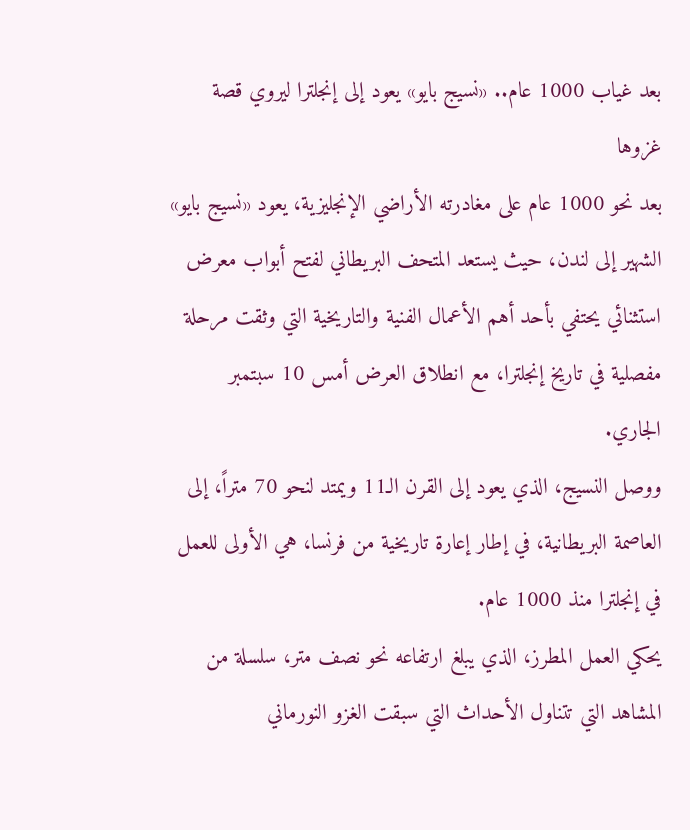بعد غياب 1000 عام.. «نسيج بايو» يعود إلى إنجلترا ليروي قصة غزوها
بعد نحو 1000 عام على مغادرته الأراضي الإنجليزية، يعود «نسيج بايو» الشهير إلى لندن، حيث يستعد المتحف البريطاني لفتح أبواب معرض استثنائي يحتفي بأحد أهم الأعمال الفنية والتاريخية التي وثقت مرحلة مفصلية في تاريخ إنجلترا، مع انطلاق العرض أمس 10 سبتمبر الجاري.
ووصل النسيج، الذي يعود إلى القرن الـ11 ويمتد لنحو 70 متراً، إلى العاصمة البريطانية، في إطار إعارة تاريخية من فرنسا، هي الأولى للعمل في إنجلترا منذ 1000 عام.
يحكي العمل المطرز، الذي يبلغ ارتفاعه نحو نصف متر، سلسلة من المشاهد التي تتناول الأحداث التي سبقت الغزو النورماني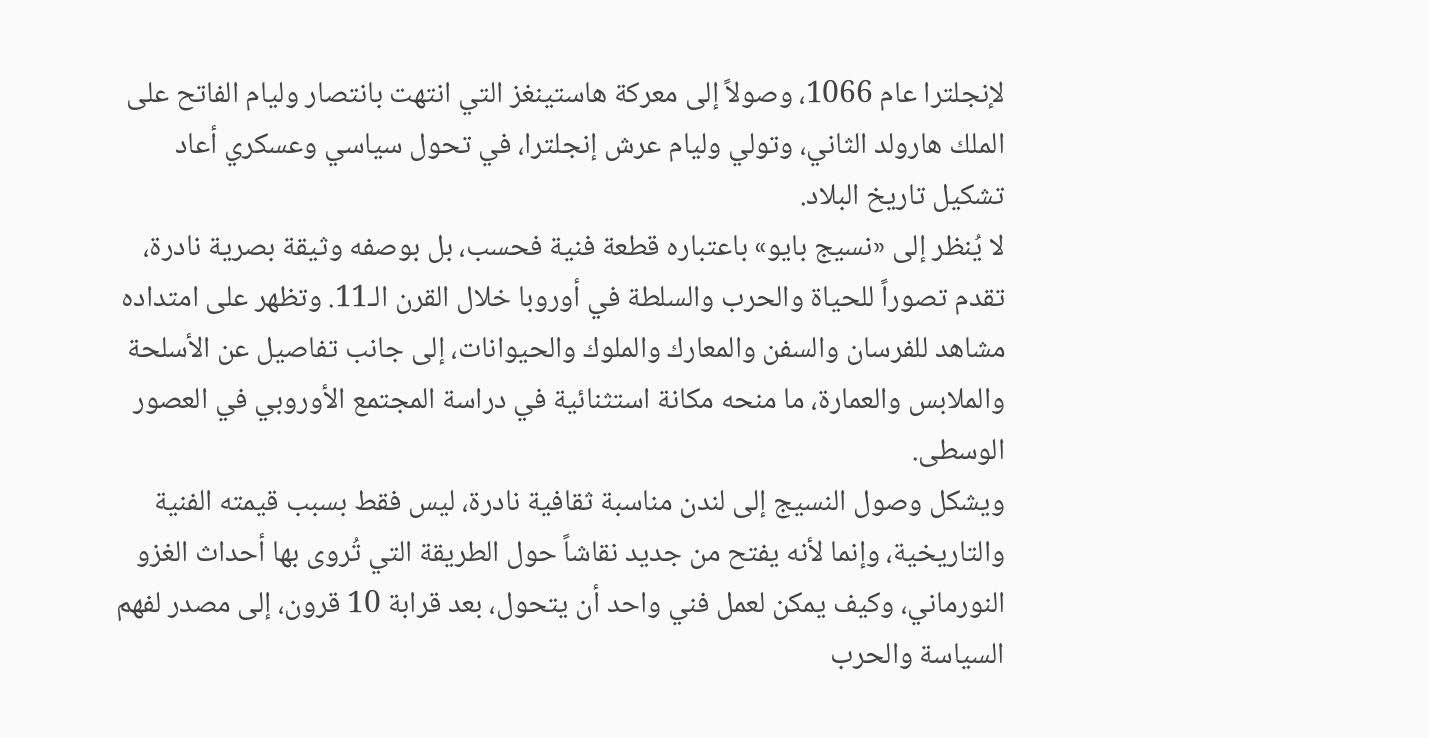لإنجلترا عام 1066، وصولاً إلى معركة هاستينغز التي انتهت بانتصار وليام الفاتح على الملك هارولد الثاني، وتولي وليام عرش إنجلترا، في تحول سياسي وعسكري أعاد تشكيل تاريخ البلاد.
لا يُنظر إلى «نسيج بايو» باعتباره قطعة فنية فحسب، بل بوصفه وثيقة بصرية نادرة، تقدم تصوراً للحياة والحرب والسلطة في أوروبا خلال القرن الـ11. وتظهر على امتداده مشاهد للفرسان والسفن والمعارك والملوك والحيوانات، إلى جانب تفاصيل عن الأسلحة والملابس والعمارة، ما منحه مكانة استثنائية في دراسة المجتمع الأوروبي في العصور الوسطى.
ويشكل وصول النسيج إلى لندن مناسبة ثقافية نادرة، ليس فقط بسبب قيمته الفنية والتاريخية، وإنما لأنه يفتح من جديد نقاشاً حول الطريقة التي تُروى بها أحداث الغزو النورماني، وكيف يمكن لعمل فني واحد أن يتحول، بعد قرابة 10 قرون، إلى مصدر لفهم السياسة والحرب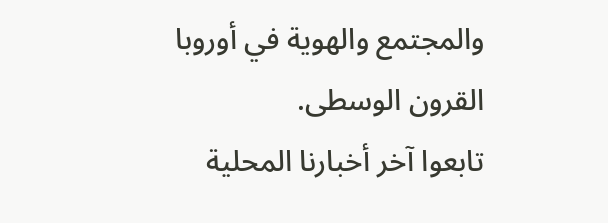والمجتمع والهوية في أوروبا القرون الوسطى.
تابعوا آخر أخبارنا المحلية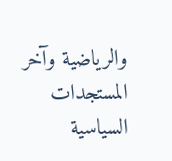والرياضية وآخر المستجدات السياسية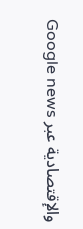والإقتصادية عبر Google news